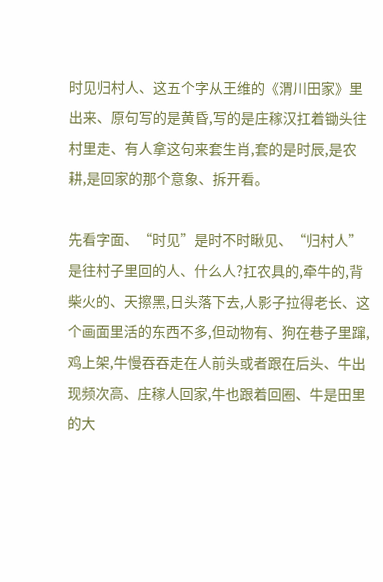时见归村人、这五个字从王维的《渭川田家》里出来、原句写的是黄昏,写的是庄稼汉扛着锄头往村里走、有人拿这句来套生肖,套的是时辰,是农耕,是回家的那个意象、拆开看。

先看字面、“时见”是时不时瞅见、“归村人”是往村子里回的人、什么人?扛农具的,牵牛的,背柴火的、天擦黑,日头落下去,人影子拉得老长、这个画面里活的东西不多,但动物有、狗在巷子里蹿,鸡上架,牛慢吞吞走在人前头或者跟在后头、牛出现频次高、庄稼人回家,牛也跟着回圈、牛是田里的大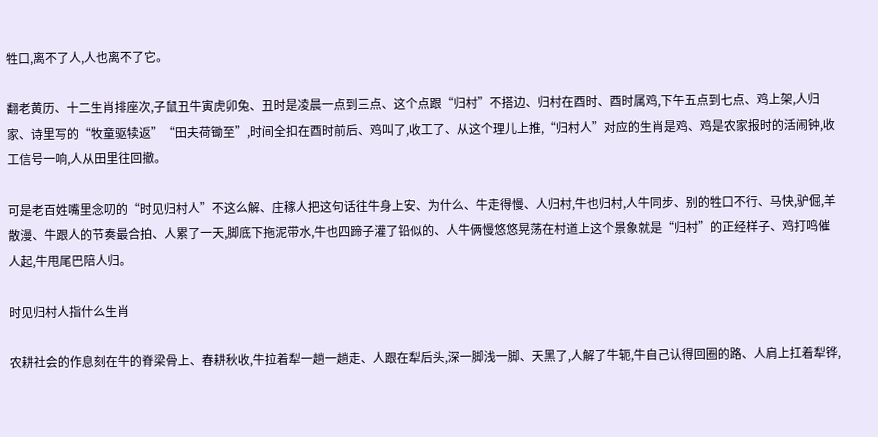牲口,离不了人,人也离不了它。

翻老黄历、十二生肖排座次,子鼠丑牛寅虎卯兔、丑时是凌晨一点到三点、这个点跟“归村”不搭边、归村在酉时、酉时属鸡,下午五点到七点、鸡上架,人归家、诗里写的“牧童驱犊返”“田夫荷锄至”,时间全扣在酉时前后、鸡叫了,收工了、从这个理儿上推,“归村人”对应的生肖是鸡、鸡是农家报时的活闹钟,收工信号一响,人从田里往回撤。

可是老百姓嘴里念叨的“时见归村人”不这么解、庄稼人把这句话往牛身上安、为什么、牛走得慢、人归村,牛也归村,人牛同步、别的牲口不行、马快,驴倔,羊散漫、牛跟人的节奏最合拍、人累了一天,脚底下拖泥带水,牛也四蹄子灌了铅似的、人牛俩慢悠悠晃荡在村道上这个景象就是“归村”的正经样子、鸡打鸣催人起,牛甩尾巴陪人归。

时见归村人指什么生肖

农耕社会的作息刻在牛的脊梁骨上、春耕秋收,牛拉着犁一趟一趟走、人跟在犁后头,深一脚浅一脚、天黑了,人解了牛轭,牛自己认得回圈的路、人肩上扛着犁铧,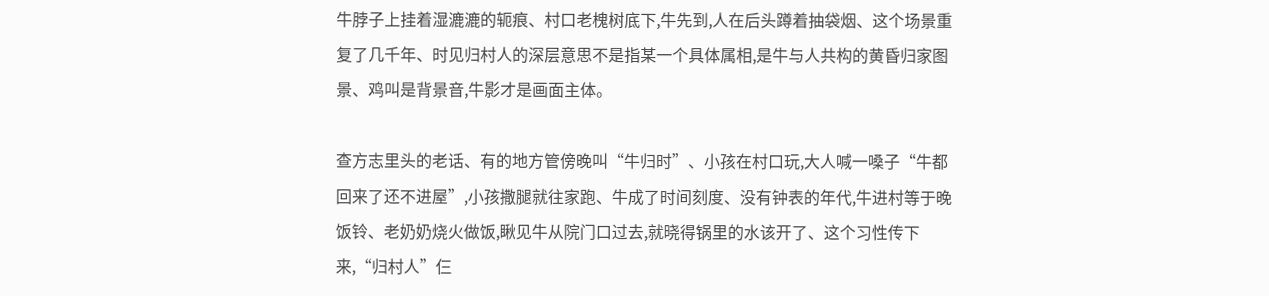牛脖子上挂着湿漉漉的轭痕、村口老槐树底下,牛先到,人在后头蹲着抽袋烟、这个场景重复了几千年、时见归村人的深层意思不是指某一个具体属相,是牛与人共构的黄昏归家图景、鸡叫是背景音,牛影才是画面主体。

查方志里头的老话、有的地方管傍晚叫“牛归时”、小孩在村口玩,大人喊一嗓子“牛都回来了还不进屋”,小孩撒腿就往家跑、牛成了时间刻度、没有钟表的年代,牛进村等于晚饭铃、老奶奶烧火做饭,瞅见牛从院门口过去,就晓得锅里的水该开了、这个习性传下来,“归村人”仨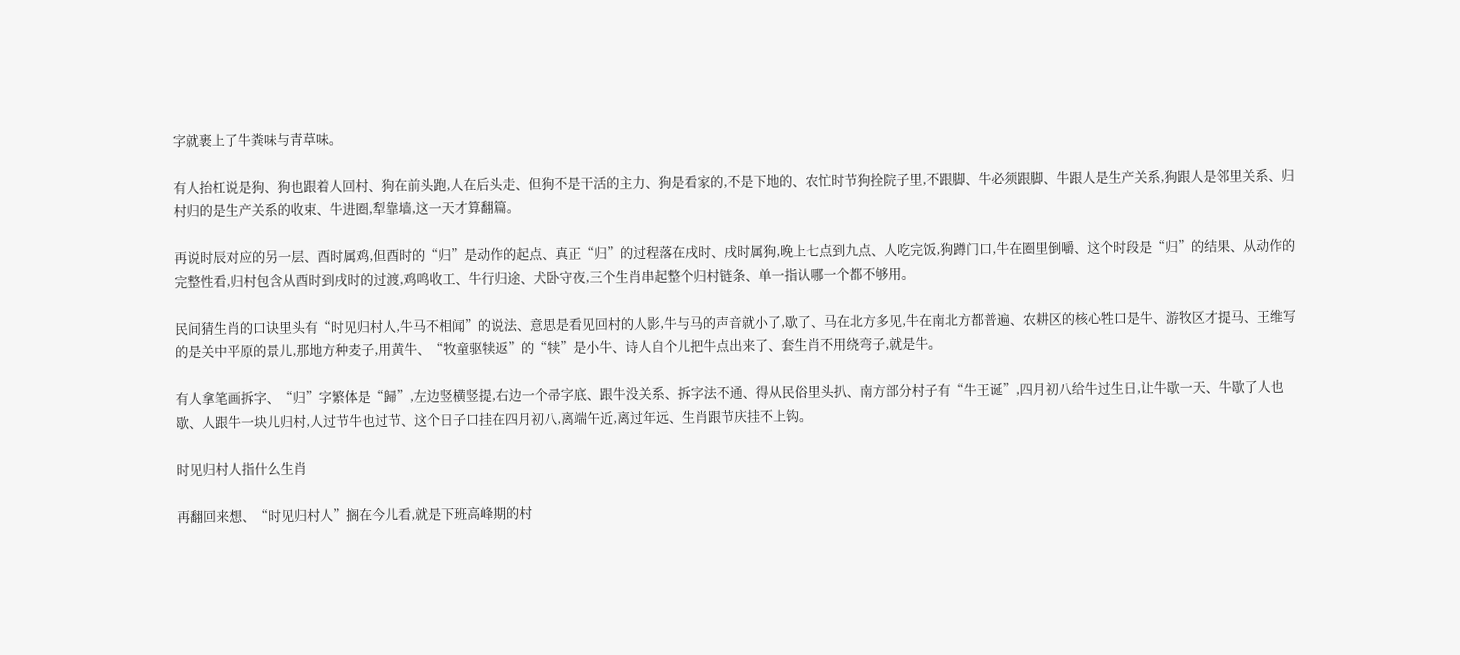字就裹上了牛粪味与青草味。

有人抬杠说是狗、狗也跟着人回村、狗在前头跑,人在后头走、但狗不是干活的主力、狗是看家的,不是下地的、农忙时节狗拴院子里,不跟脚、牛必须跟脚、牛跟人是生产关系,狗跟人是邻里关系、归村归的是生产关系的收束、牛进圈,犁靠墙,这一天才算翻篇。

再说时辰对应的另一层、酉时属鸡,但酉时的“归”是动作的起点、真正“归”的过程落在戌时、戌时属狗,晚上七点到九点、人吃完饭,狗蹲门口,牛在圈里倒嚼、这个时段是“归”的结果、从动作的完整性看,归村包含从酉时到戌时的过渡,鸡鸣收工、牛行归途、犬卧守夜,三个生肖串起整个归村链条、单一指认哪一个都不够用。

民间猜生肖的口诀里头有“时见归村人,牛马不相闻”的说法、意思是看见回村的人影,牛与马的声音就小了,歇了、马在北方多见,牛在南北方都普遍、农耕区的核心牲口是牛、游牧区才提马、王维写的是关中平原的景儿,那地方种麦子,用黄牛、“牧童驱犊返”的“犊”是小牛、诗人自个儿把牛点出来了、套生肖不用绕弯子,就是牛。

有人拿笔画拆字、“归”字繁体是“歸”,左边竖横竖提,右边一个帚字底、跟牛没关系、拆字法不通、得从民俗里头扒、南方部分村子有“牛王诞”,四月初八给牛过生日,让牛歇一天、牛歇了人也歇、人跟牛一块儿归村,人过节牛也过节、这个日子口挂在四月初八,离端午近,离过年远、生肖跟节庆挂不上钩。

时见归村人指什么生肖

再翻回来想、“时见归村人”搁在今儿看,就是下班高峰期的村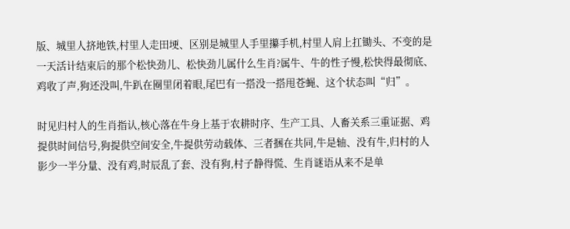版、城里人挤地铁,村里人走田埂、区别是城里人手里攥手机,村里人肩上扛锄头、不变的是一天活计结束后的那个松快劲儿、松快劲儿属什么生肖?属牛、牛的性子慢,松快得最彻底、鸡收了声,狗还没叫,牛趴在圈里闭着眼,尾巴有一搭没一搭甩苍蝇、这个状态叫“归”。

时见归村人的生肖指认,核心落在牛身上基于农耕时序、生产工具、人畜关系三重证据、鸡提供时间信号,狗提供空间安全,牛提供劳动载体、三者捆在共同,牛是轴、没有牛,归村的人影少一半分量、没有鸡,时辰乱了套、没有狗,村子静得慌、生肖谜语从来不是单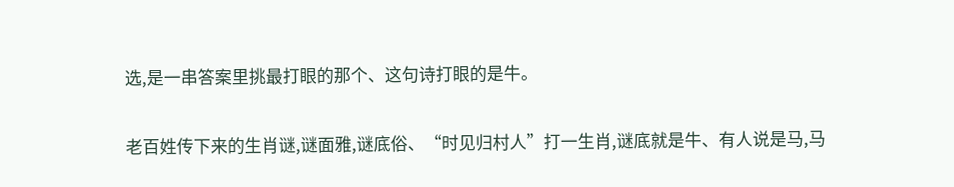选,是一串答案里挑最打眼的那个、这句诗打眼的是牛。

老百姓传下来的生肖谜,谜面雅,谜底俗、“时见归村人”打一生肖,谜底就是牛、有人说是马,马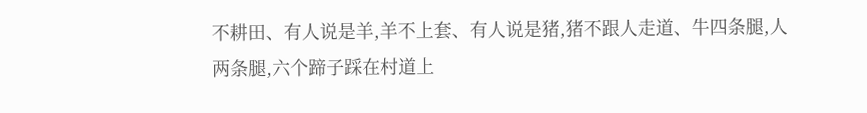不耕田、有人说是羊,羊不上套、有人说是猪,猪不跟人走道、牛四条腿,人两条腿,六个蹄子踩在村道上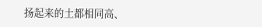扬起来的土都相同高、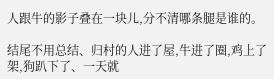人跟牛的影子叠在一块儿,分不清哪条腿是谁的。

结尾不用总结、归村的人进了屋,牛进了圈,鸡上了架,狗趴下了、一天就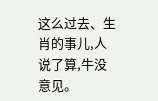这么过去、生肖的事儿,人说了算,牛没意见。